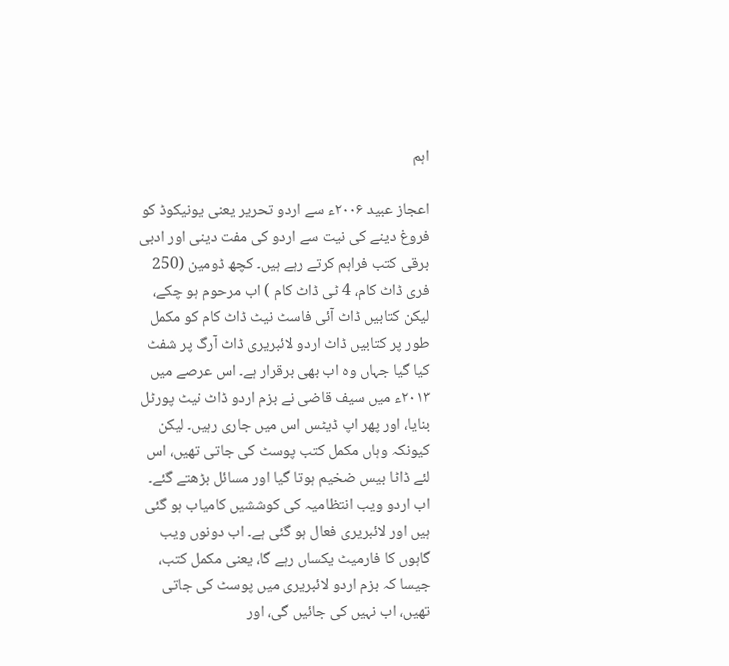اہم

اعجاز عبید ۲۰۰۶ء سے اردو تحریر یعنی یونیکوڈ کو فروغ دینے کی نیت سے اردو کی مفت دینی اور ادبی برقی کتب فراہم کرتے رہے ہیں۔ کچھ ڈومین (250 فری ڈاٹ کام، 4 ٹی ڈاٹ کام ) اب مرحوم ہو چکے، لیکن کتابیں ڈاٹ آئی فاسٹ نیٹ ڈاٹ کام کو مکمل طور پر کتابیں ڈاٹ اردو لائبریری ڈاٹ آرگ پر شفٹ کیا گیا جہاں وہ اب بھی برقرار ہے۔ اس عرصے میں ۲۰۱۳ء میں سیف قاضی نے بزم اردو ڈاٹ نیٹ پورٹل بنایا، اور پھر اپ ڈیٹس اس میں جاری رہیں۔ لیکن کیونکہ وہاں مکمل کتب پوسٹ کی جاتی تھیں، اس لئے ڈاٹا بیس ضخیم ہوتا گیا اور مسائل بڑھتے گئے۔ اب اردو ویب انتظامیہ کی کوششیں کامیاب ہو گئی ہیں اور لائبریری فعال ہو گئی ہے۔ اب دونوں ویب گاہوں کا فارمیٹ یکساں رہے گا، یعنی مکمل کتب، جیسا کہ بزم اردو لائبریری میں پوسٹ کی جاتی تھیں، اب نہیں کی جائیں گی، اور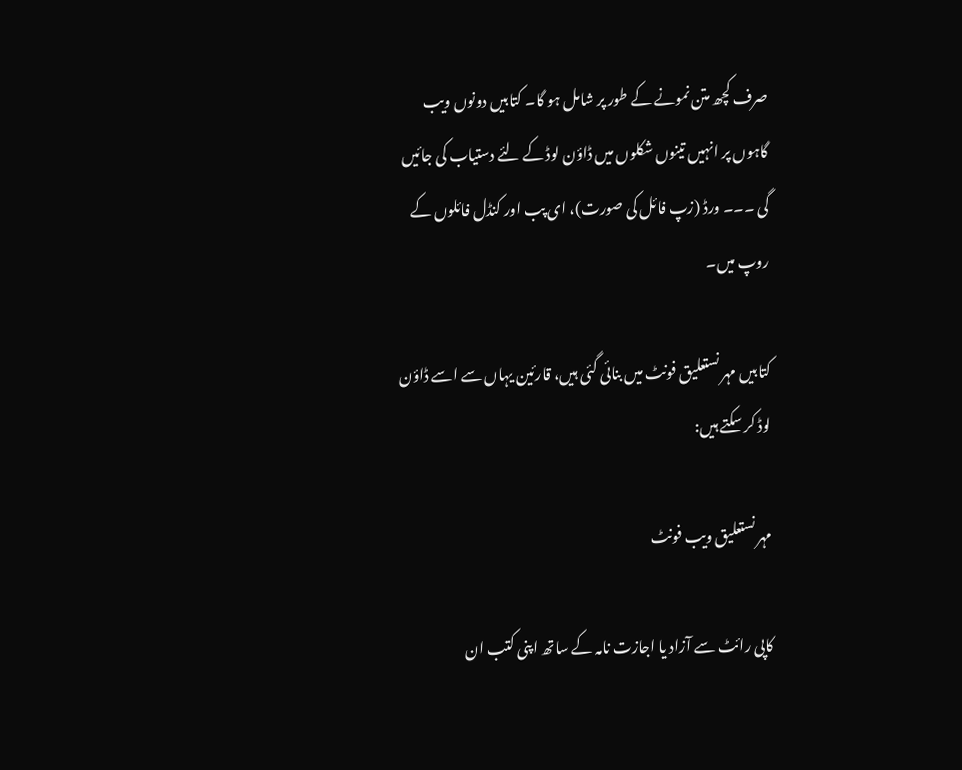صرف کچھ متن نمونے کے طور پر شامل ہو گا۔ کتابیں دونوں ویب گاہوں پر انہیں تینوں شکلوں میں ڈاؤن لوڈ کے لئے دستیاب کی جائیں گی ۔۔۔ ورڈ (زپ فائل کی صورت)، ای پب اور کنڈل فائلوں کے روپ میں۔

کتابیں مہر نستعلیق فونٹ میں بنائی گئی ہیں، قارئین یہاں سے اسے ڈاؤن لوڈ کر سکتے ہیں:

مہر نستعلیق ویب فونٹ

کاپی رائٹ سے آزاد یا اجازت نامہ کے ساتھ اپنی کتب ان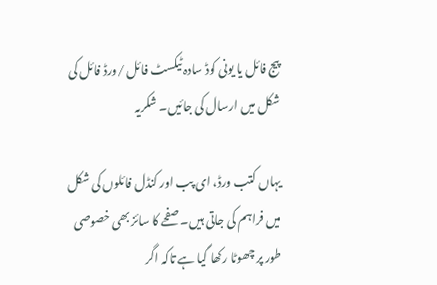پیج فائل یا یونی کوڈ سادہ ٹیکسٹ فائل /ورڈ فائل کی شکل میں ارسال کی جائیں۔ شکریہ

یہاں کتب ورڈ، ای پب اور کنڈل فائلوں کی شکل میں فراہم کی جاتی ہیں۔ صفحے کا سائز بھی خصوصی طور پر چھوٹا رکھا گیا ہے تاکہ اگر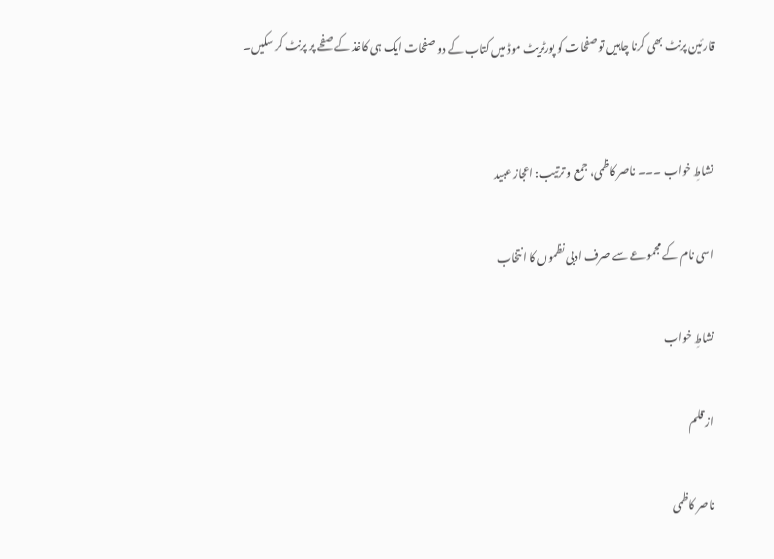قارئین پرنٹ بھی کرنا چاہیں تو صفحات کو پورٹریٹ موڈ میں کتاب کے دو صفحات ایک ہی کاغذ کے صفحے پر پرنٹ کر سکیں۔


نشاطِ خواب ۔۔۔ ناصر کاظمی، جمع و ترتیب: اعجاز عبید

اسی نام کے مجموعے سے صرف ادبی نظموں کا انتخاب

نشاطِ خواب

از قلم

ناصر کاظمی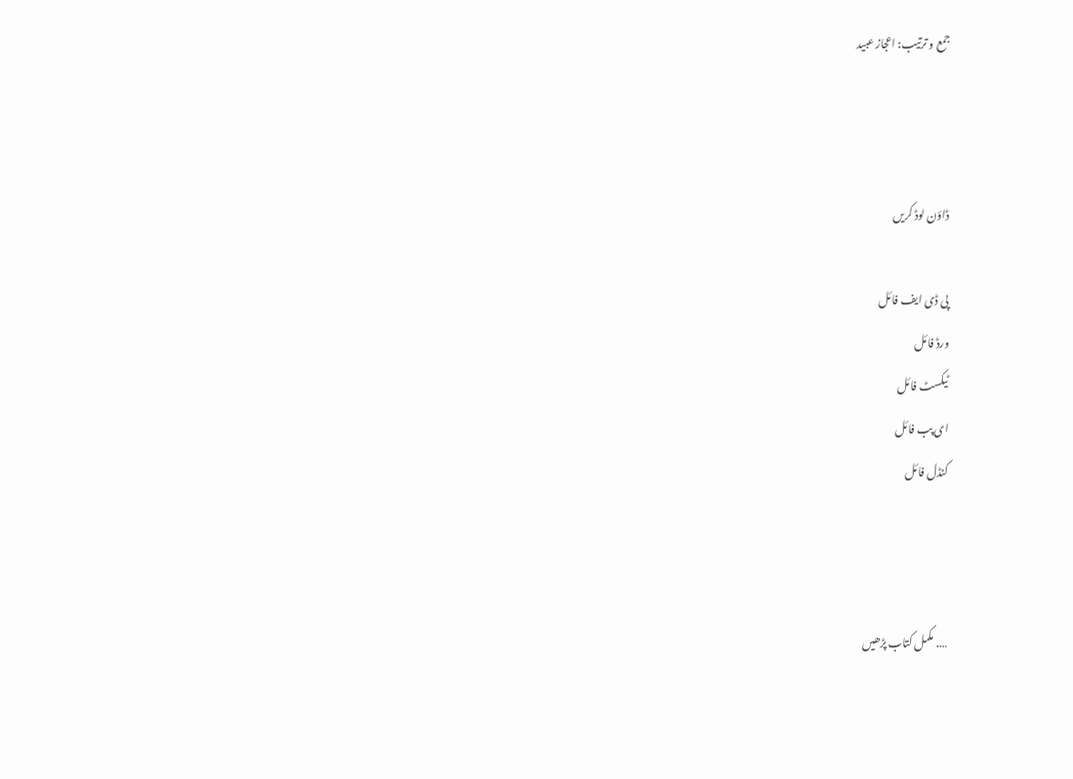جمع و ترتیب: اعجاز عبید



ڈاؤن لوڈ کریں

پی ڈی ایف فائل
ورڈ فائل
ٹیکسٹ فائل
ای پب فائل
کنڈل فائل



…. مکمل کتاب پڑھیں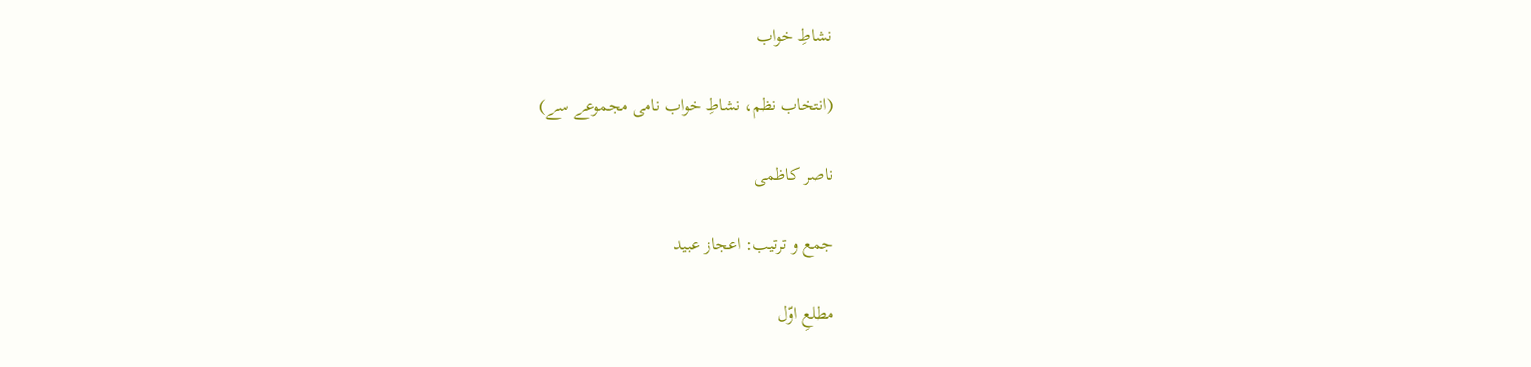نشاطِ خواب

(انتخاب نظم، نشاطِ خواب نامی مجموعے سے)

ناصر کاظمی

جمع و ترتیب: اعجاز عبید

مطلعِ اوّل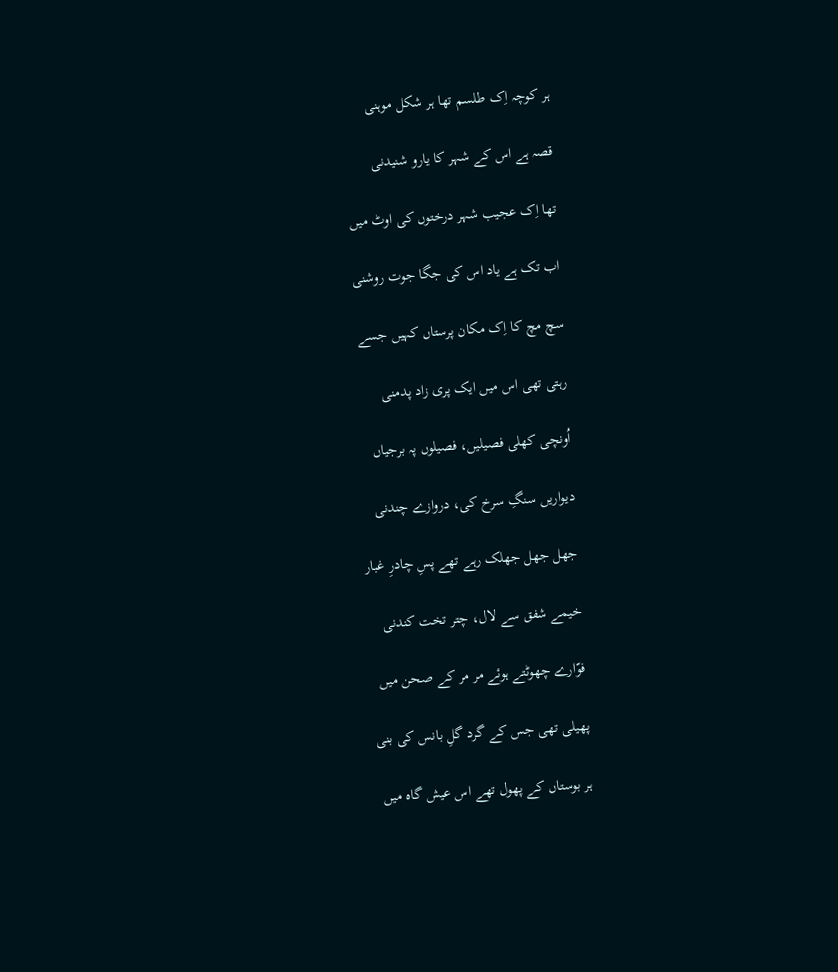ہر کوچہ اِک طلسم تھا ہر شکل موہنی

قصہ ہے اس کے شہر کا یارو شنیدنی

تھا اِک عجیب شہر درختوں کی اوٹ میں

اب تک ہے یاد اس کی جگا جوت روشنی

سچ مچ کا اِک مکان پرستاں کہیں جسے

رہتی تھی اس میں ایک پری زاد پدمنی

اُونچی کھلی فصیلیں، فصیلوں پہ برجیاں

دیواریں سنگِ سرخ کی، دروازے چندنی

جھل جھل جھلک رہے تھے پسِ چادرِ غبار

خیمے شفق سے لال، چتر تخت کندنی

فوّارے چھوٹتے ہوئے مر مر کے صحن میں

پھیلی تھی جس کے گرد گلِ بانس کی بنی

ہر بوستاں کے پھول تھے اس عیش گاہ میں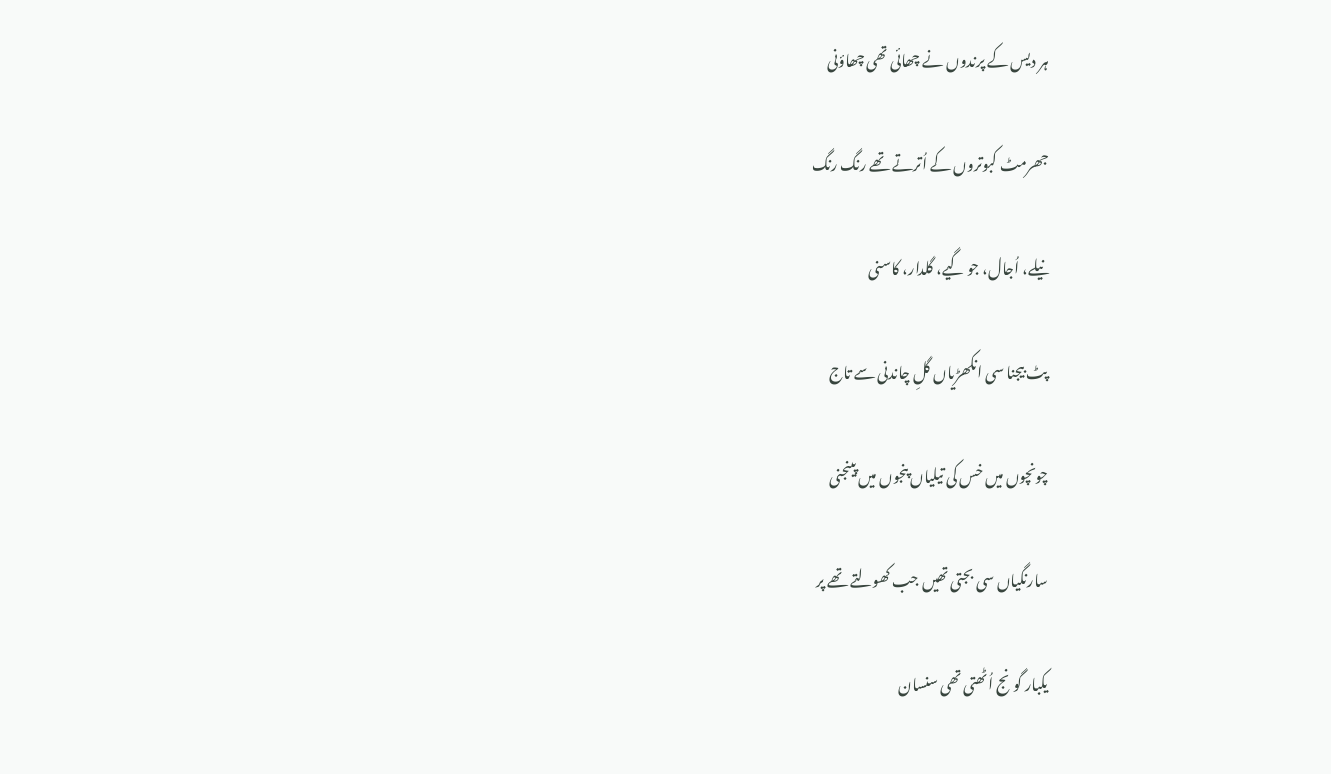ہر دیس کے پرندوں نے چھائی تھی چھاؤنی

جھرمٹ کبوتروں کے اُترتے تھے رنگ رنگ

نیلے، اُجال، جو گیے، گلدار، کاسنی

پٹ بیجنا سی انکھڑیاں گلِ چاندنی سے تاج

چونچوں میں خس کی تیلیاں پنجوں میں پینجنی

سارنگیاں سی بجتی تھیں جب کھولتے تھے پر

یکبار گونج اُٹھتی تھی سنسان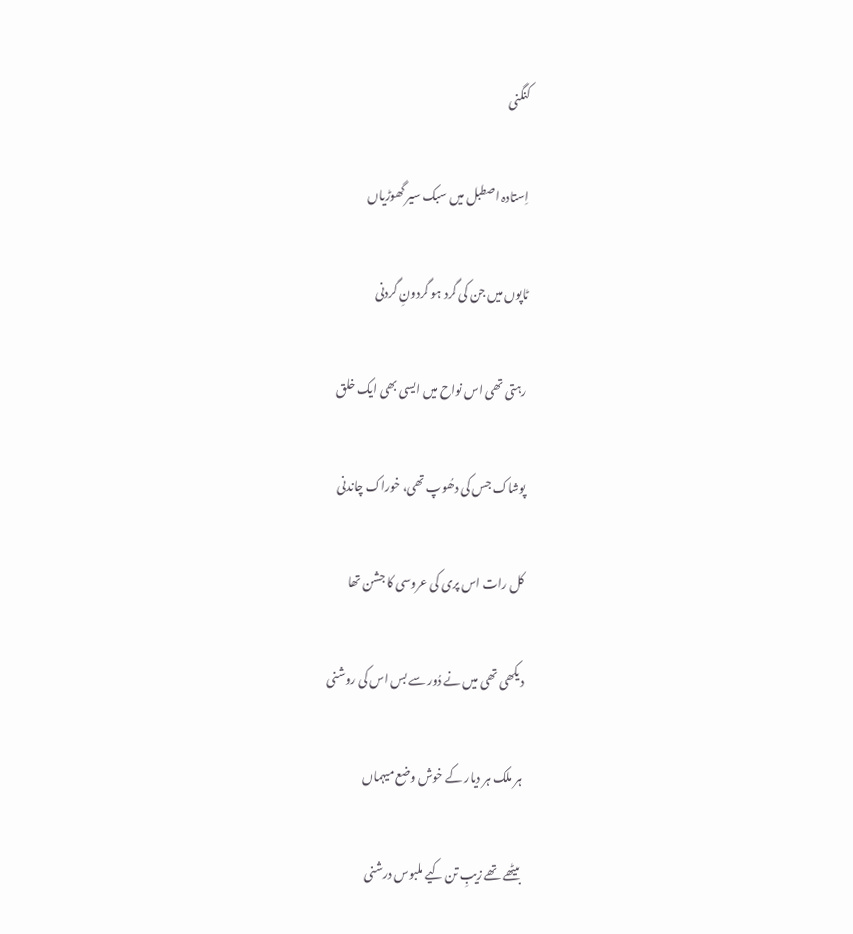کنگنی

اِستادہ اصطبل میں سبک سیر گھوڑیاں

ٹاپوں میں جن کی گرد ہو گردونِ گردنی

رہتی تھی اس نواح میں ایسی بھی ایک خلق

پوشاک جس کی دھُوپ تھی، خوراک چاندنی

کل رات اس پری کی عروسی کا جشن تھا

دیکھی تھی میں نے دُور سے بس اس کی روشنی

ہر ملک ہر دیار کے خوش وضع میہماں

بیٹھے تھے زیبِ تن کیے ملبوس درشنی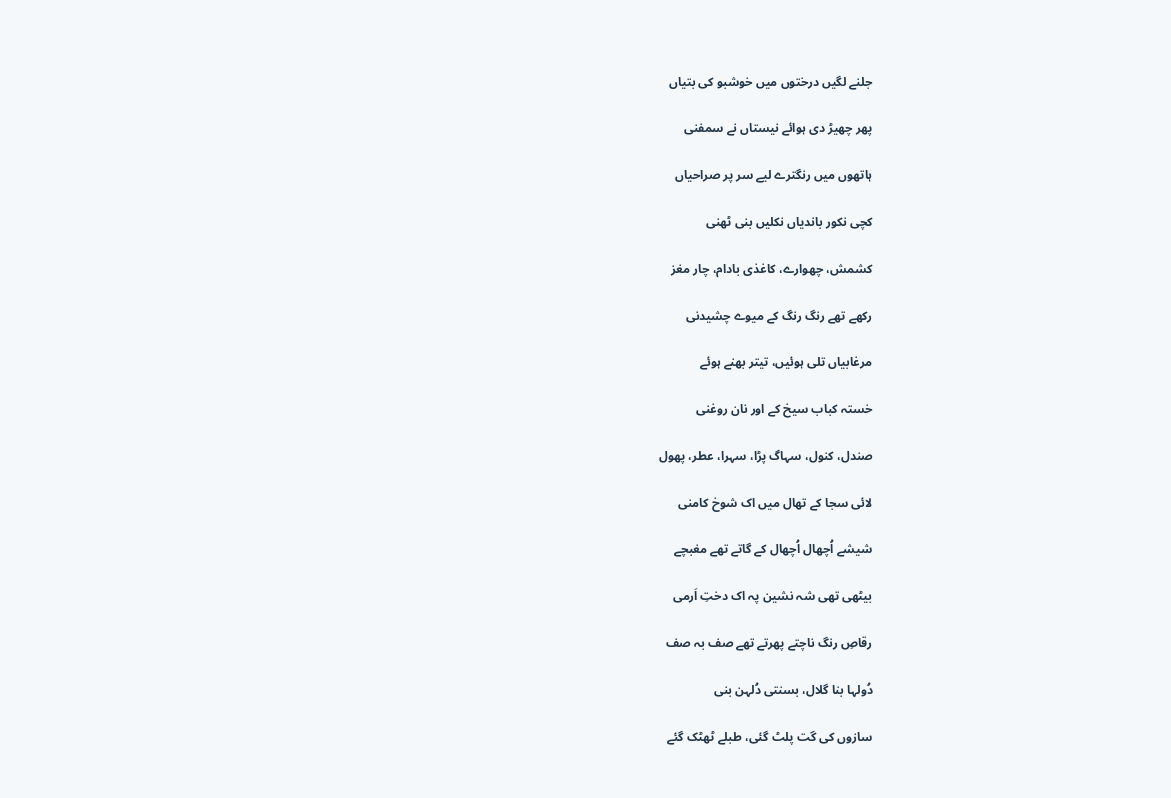جلنے لگیں درختوں میں خوشبو کی بتیاں

پھر چھیڑ دی ہوائے نیستاں نے سمفنی

ہاتھوں میں رنگترے لیے سر پر صراحیاں

کچی نکور باندیاں نکلیں بنی ٹھنی

کشمش، چھوارے، کاغذی بادام، چار مغز

رکھے تھے رنگ رنگ کے میوے چشیدنی

مرغابیاں تلی ہوئیں، تیتر بھنے ہوئے

خستہ کباب سیخ کے اور نان روغنی

صندل، کنول، سہاگ پڑا، سہرا، عطر، پھول

لائی سجا کے تھال میں اک شوخ کامنی

شیشے اُچھال اُچھال کے گاتے تھے مغبچے

بیٹھی تھی شہ نشین پہ اک دختِ اَرمی

رقاصِ رنگ ناچتے پھرتے تھے صف بہ صف

دُولہا بنا گلال، بسنتی دُلہن بنی

سازوں کی گت پلٹ گئی، طبلے ٹھٹک گئے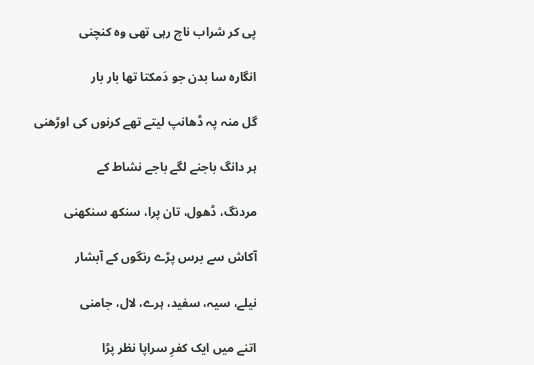پی کر شراب ناچ رہی تھی وہ کنچنی

انگارہ سا بدن جو دَمکتا تھا بار بار

گل منہ پہ ڈھانپ لیتے تھے کرنوں کی اوڑھنی

ہر دانگ باجنے لگے باجے نشاط کے

مردنگ، ڈھول، تان پرا، سنکھ سنکھنی

آکاش سے برس پڑے رنگوں کے آبشار

نیلے، سیہ، سفید، ہرے، لال، جامنی

اتنے میں ایک کفرِ سراپا نظر پڑا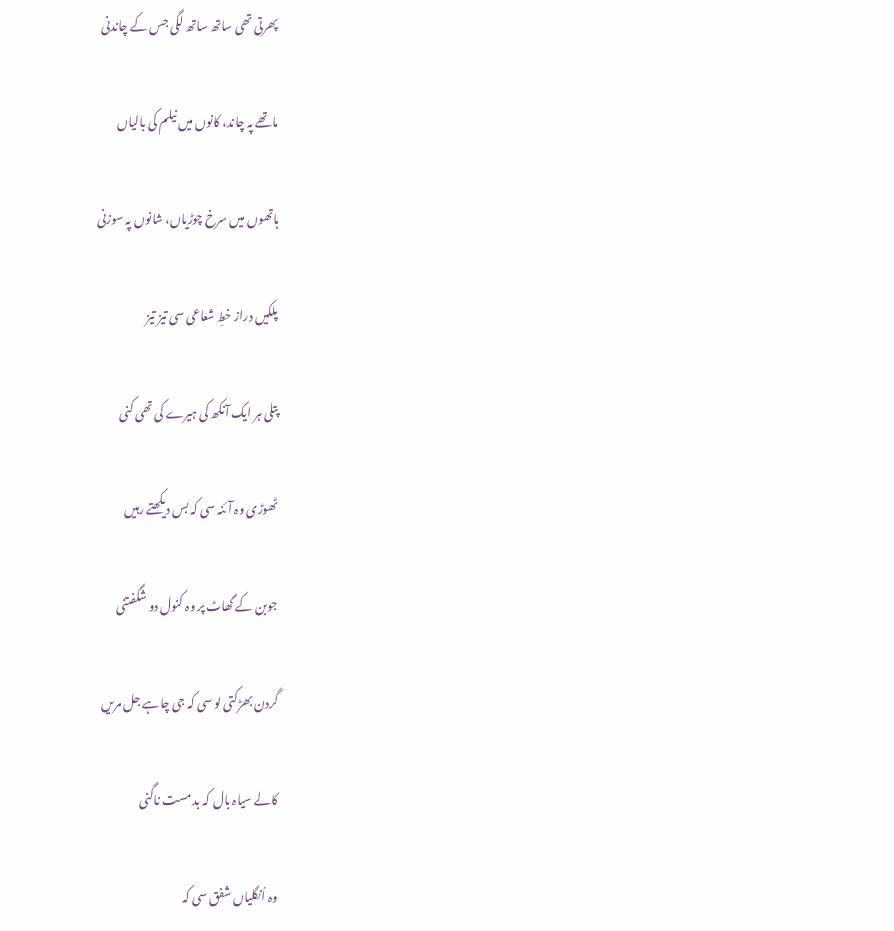پھرتی تھی ساتھ ساتھ لگی جس کے چاندنی

ماتھے پہ چاند، کانوں میں نیلم کی بالیاں

ہاتھوں میں سرخ چوڑیاں، شانوں پہ سوزنی

پلکیں دراز خطِ شعاعی سی تیز تیز

پتلی ہر ایک آنکھ کی ہیرے کی تھی کنی

ٹھوڑی وہ آئنہ سی کہ بس دیکھتے رہیں

جوبن کے گھاٹ پر وہ کنول دو شگفتنی

گردن بھڑکتی لو سی کہ جی چاہے جل مریں

کالے سیاہ بال کہ بد مست ناگنی

وہ اُنگلیاں شفق سی کہ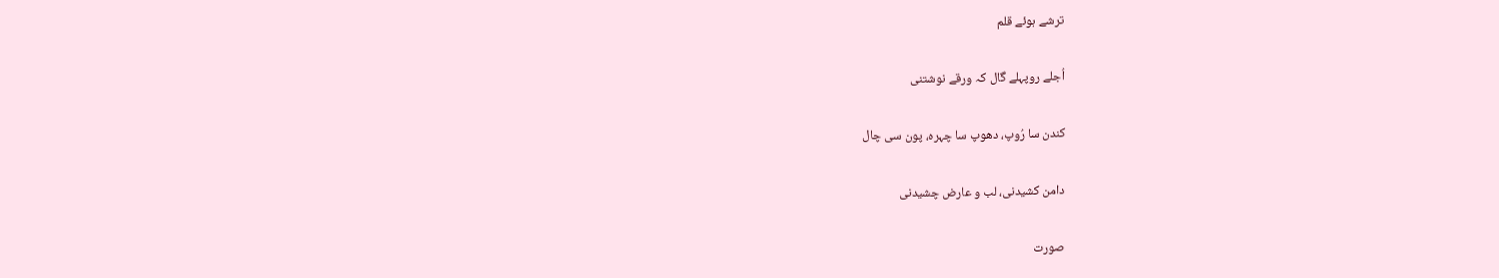ترشے ہوئے قلم

اُجلے روپہلے گال کہ ورقے نوشتنی

کندن سا رُوپ، دھوپ سا چہرہ، پون سی چال

دامن کشیدنی، لب و عارض چشیدنی

صورت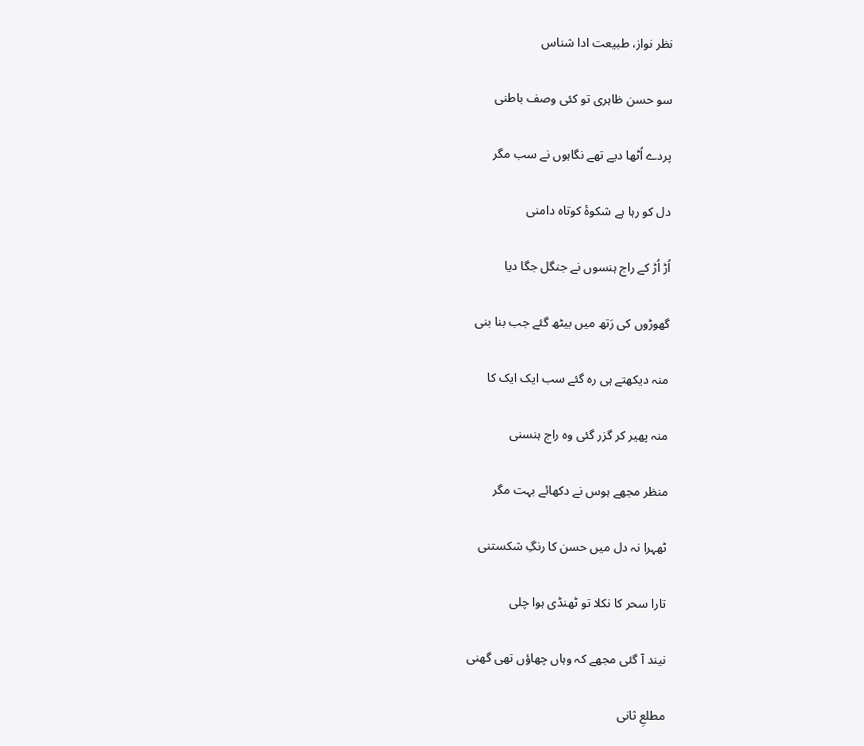نظر نواز، طبیعت ادا شناس

سو حسن ظاہری تو کئی وصف باطنی

پردے اُٹھا دیے تھے نگاہوں نے سب مگر

دل کو رہا ہے شکوۂ کوتاہ دامنی

اُڑ اُڑ کے راج ہنسوں نے جنگل جگا دیا

گھوڑوں کی رَتھ میں بیٹھ گئے جب بنا بنی

منہ دیکھتے ہی رہ گئے سب ایک ایک کا

منہ پھیر کر گزر گئی وہ راج ہنسنی

منظر مجھے ہوس نے دکھائے بہت مگر

ٹھہرا نہ دل میں حسن کا رنگِ شکستنی

تارا سحر کا نکلا تو ٹھنڈی ہوا چلی

نیند آ گئی مجھے کہ وہاں چھاؤں تھی گھنی

مطلعِ ثانی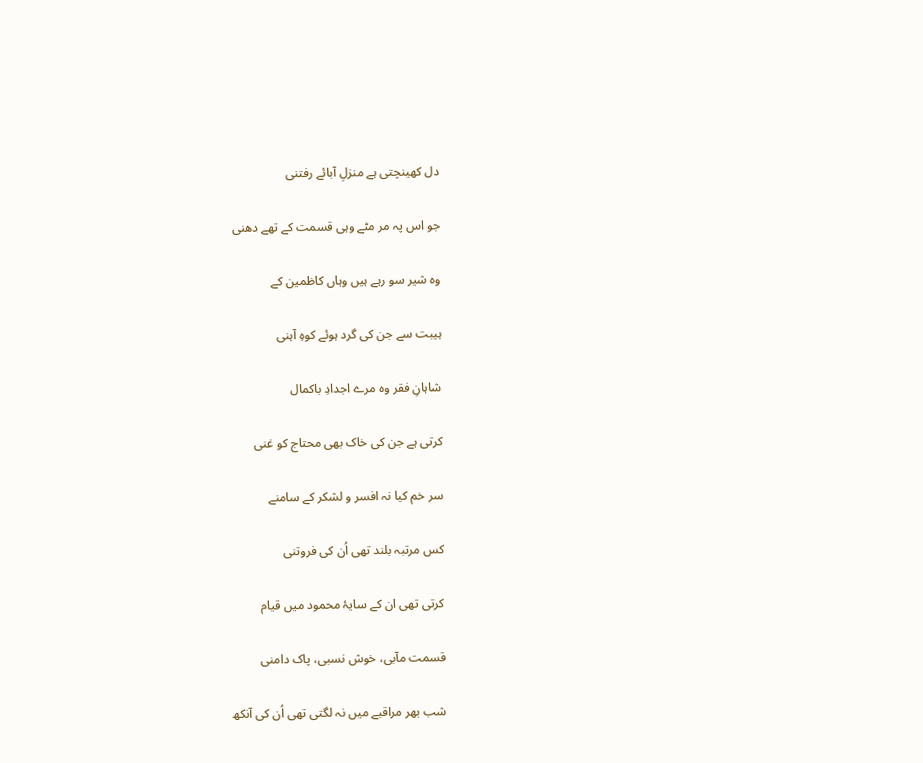دل کھینچتی ہے منزلِ آبائے رفتنی

جو اس پہ مر مٹے وہی قسمت کے تھے دھنی

وہ شیر سو رہے ہیں وہاں کاظمین کے

ہیبت سے جن کی گرد ہوئے کوہِ آہنی

شاہانِ فقر وہ مرے اجدادِ باکمال

کرتی ہے جن کی خاک بھی محتاج کو غنی

سر خم کیا نہ افسر و لشکر کے سامنے

کس مرتبہ بلند تھی اُن کی فروتنی

کرتی تھی ان کے سایۂ محمود میں قیام

قسمت مآبی، خوش نسبی، پاک دامنی

شب بھر مراقبے میں نہ لگتی تھی اُن کی آنکھ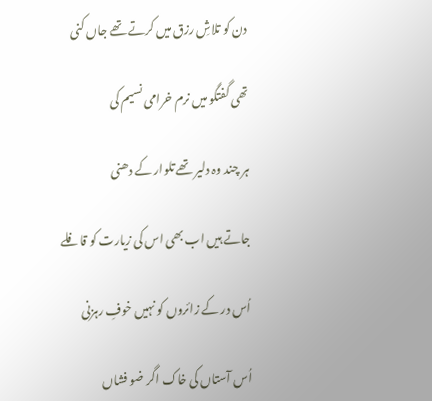دن کو تلاشِ رزق میں کرتے تھے جاں کنی

تھی گفتگو میں نرم خرامی نسیم کی

ہر چند وہ دلیر تھے تلوار کے دھنی

جاتے ہیں اب بھی اس کی زیارت کو قافلے

اُس در کے زائروں کو نہیں خوفِ رہزنی

اُس آستاں کی خاک اگر ضو فشاں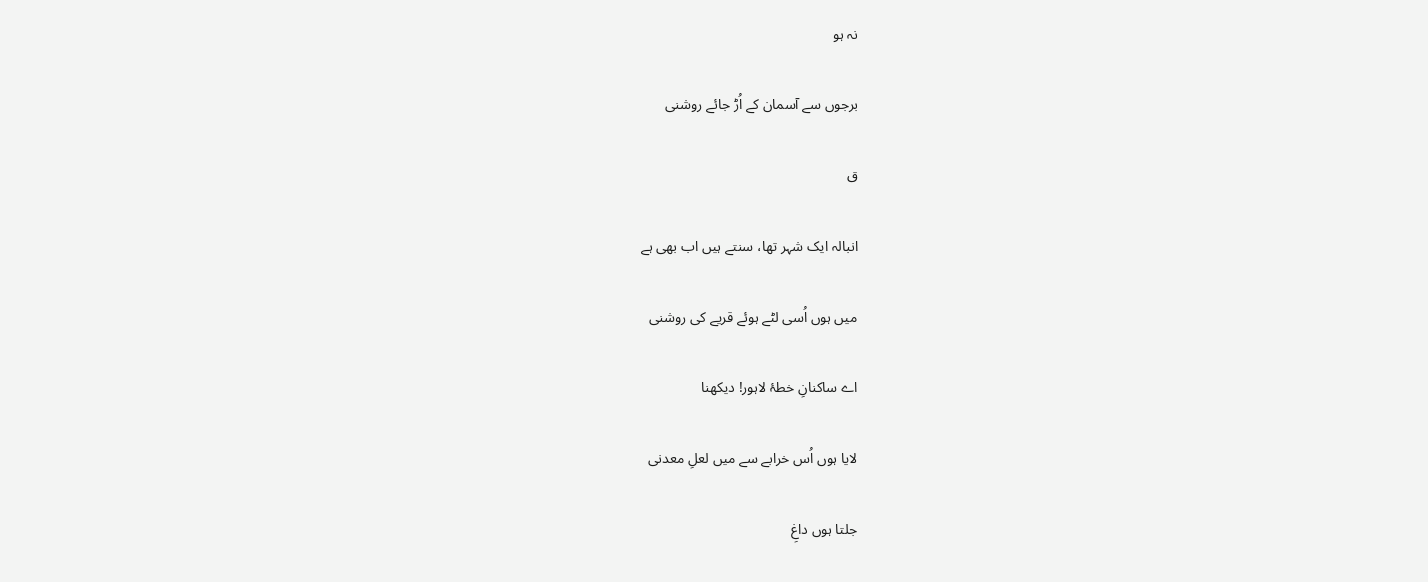نہ ہو

برجوں سے آسمان کے اُڑ جائے روشنی

ق

انبالہ ایک شہر تھا، سنتے ہیں اب بھی ہے

میں ہوں اُسی لٹے ہوئے قریے کی روشنی

اے ساکنانِ خطۂ لاہور! دیکھنا

لایا ہوں اُس خرابے سے میں لعلِ معدنی

جلتا ہوں داغِ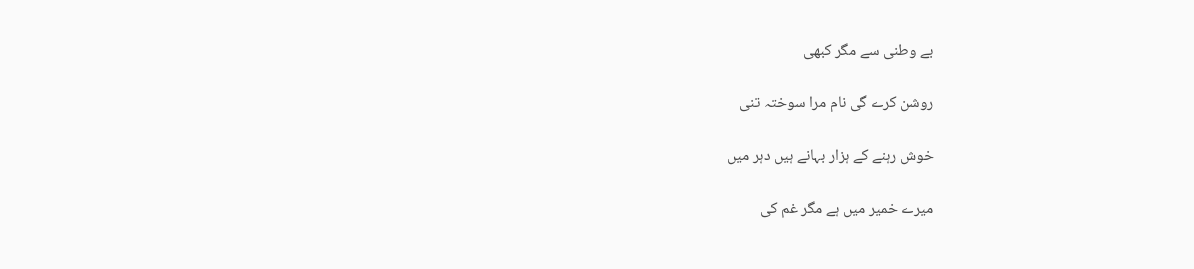بے وطنی سے مگر کبھی

روشن کرے گی نام مرا سوختہ تنی

خوش رہنے کے ہزار بہانے ہیں دہر میں

میرے خمیر میں ہے مگر غم کی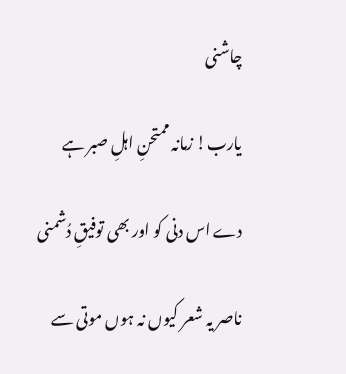چاشنی

یارب! زمانہ ممتحنِ اہلِ صبر ہے

دے اس دنی کو اور بھی توفیقِ دُشمنی

ناصر یہ شعر کیوں نہ ہوں موتی سے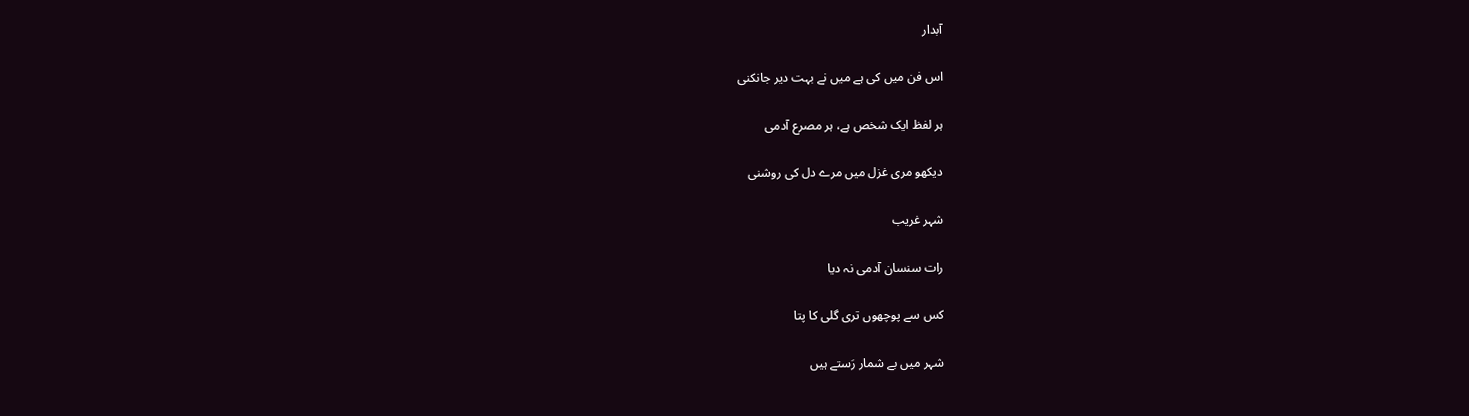آبدار

اس فن میں کی ہے میں نے بہت دیر جانکنی

ہر لفظ ایک شخص ہے، ہر مصرع آدمی

دیکھو مری غزل میں مرے دل کی روشنی

شہر غریب

رات سنسان آدمی نہ دیا

کس سے پوچھوں تری گلی کا پتا

شہر میں بے شمار رَستے ہیں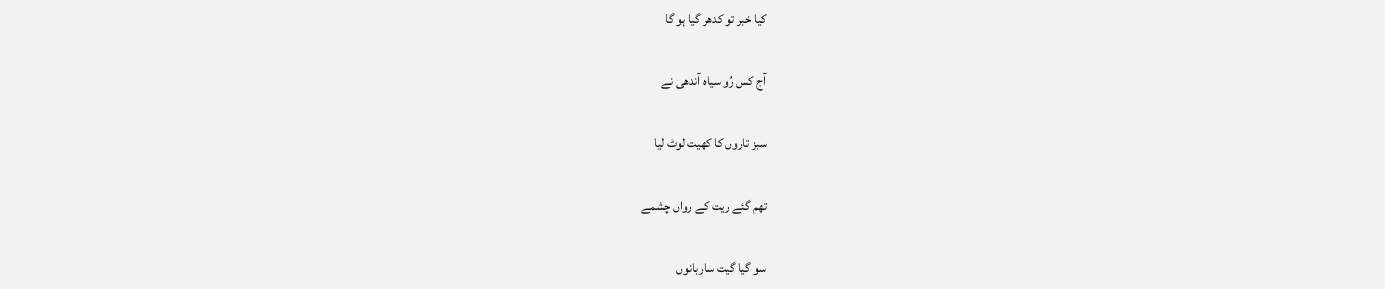کیا خبر تو کدھر گیا ہو گا

آج کس رُو سیاہ آندھی نے

سبز تاروں کا کھیت لوٹ لیا

تھم گئے ریت کے رواں چشمے

سو گیا گیت ساربانوں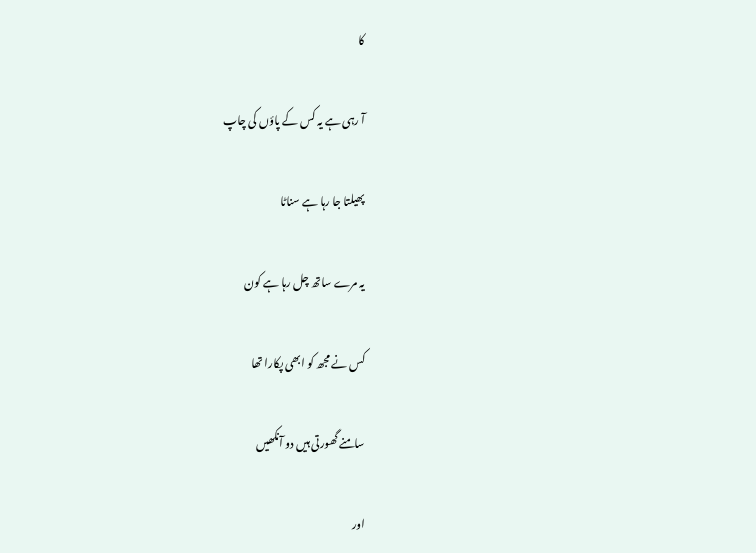کا

آ رہی ہے یہ کس کے پاؤں کی چاپ

پھیلتا جا رہا ہے سناٹا

یہ مرے ساتھ چل رہا ہے کون

کس نے مجھ کو ابھی پکارا تھا

سامنے گھورتی ہیں دو آنکھیں

اور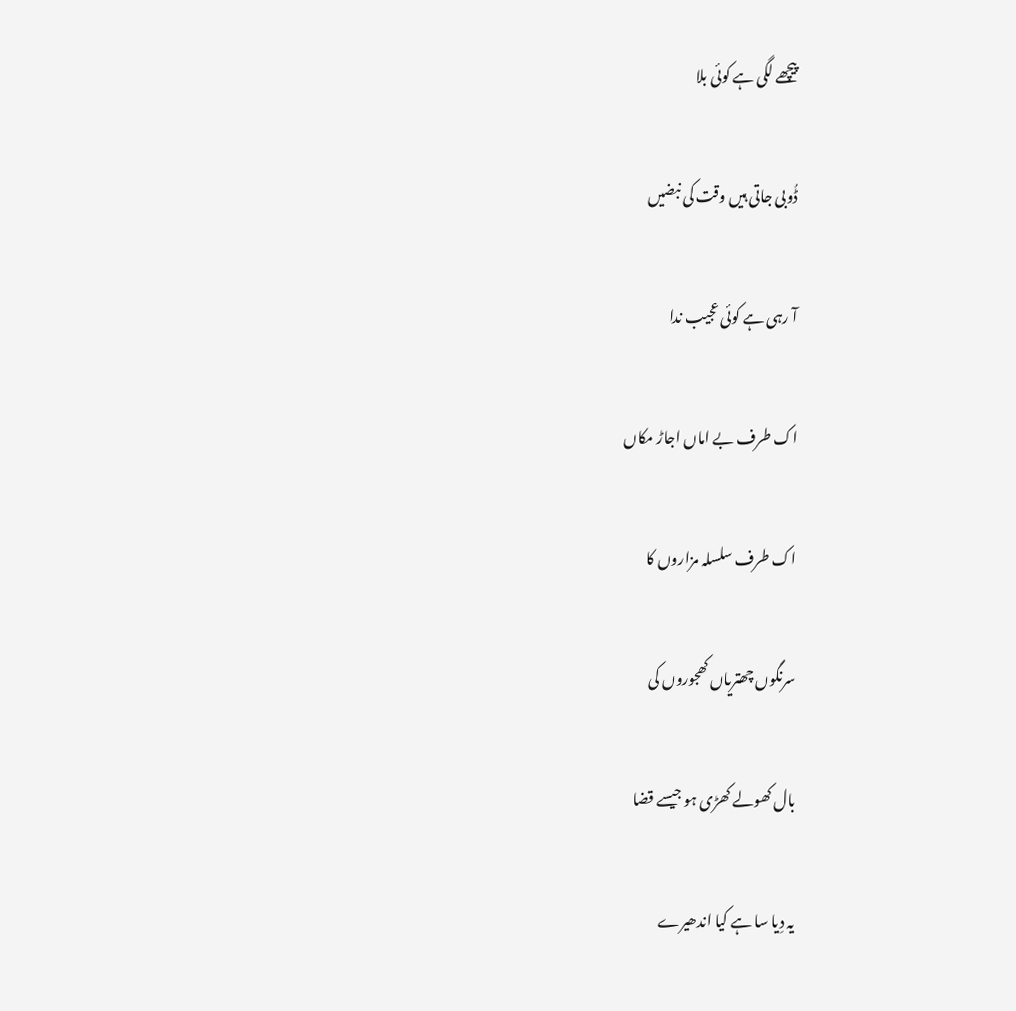پیچھے لگی ہے کوئی بلا

ڈُوبی جاتی ہیں وقت کی نبضیں

آ رہی ہے کوئی عجیب ندا

اک طرف بے اماں اجاڑ مکاں

اک طرف سلسلہ مزاروں کا

سرنگوں چھتریاں کھجوروں کی

بال کھولے کھڑی ہو جیسے قضا

یہ دِیا سا ہے کیا اندھیرے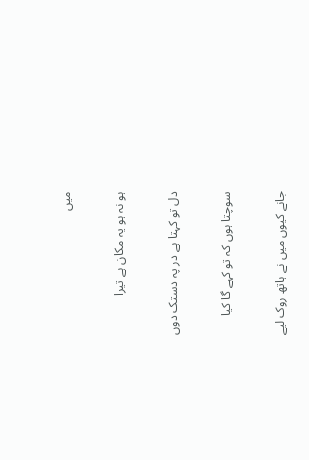میں

ہو نہ ہو یہ مکان ہے تیرا

دل تو کہتا ہے در پہ دستک دوں

سوچتا ہوں کہ تو کہے گا کیا

جانے کیوں میں نے ہاتھ روک لیے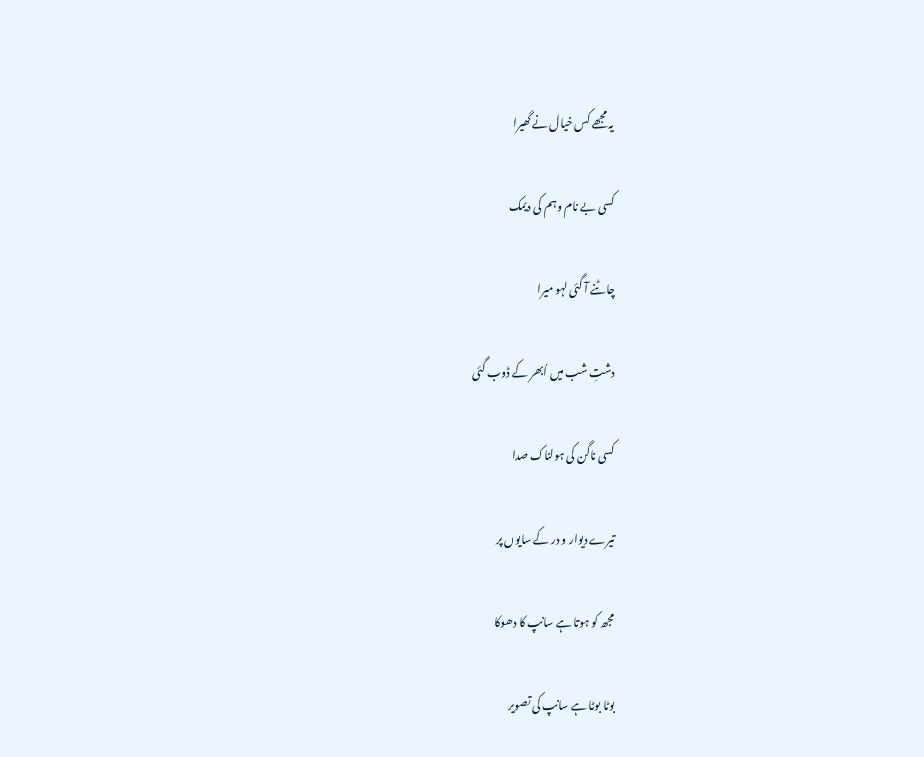یہ مجھے کس خیال نے گھیرا

کسی بے نام وہم کی دیمک

چاٹنے آ گئی لہو میرا

دشتِ شب میں اُبھر کے ڈوب گئی

کسی ناگن کی ہولناک صدا

تیرے دیوار و در کے سایوں پر

مجھ کو ہوتا ہے سانپ کا دھوکا

بوٹا بوٹا ہے سانپ کی تصویر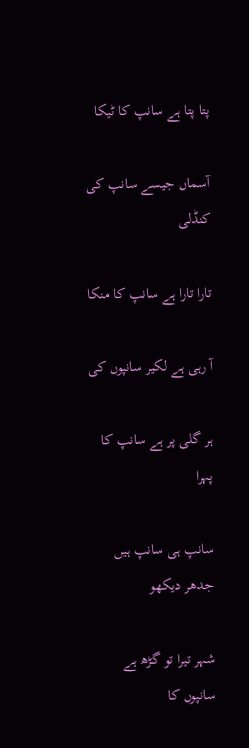پتا پتا ہے سانپ کا ٹیکا

آسماں جیسے سانپ کی کنڈلی

تارا تارا ہے سانپ کا منکا

آ رہی ہے لکیر سانپوں کی

ہر گلی پر ہے سانپ کا پہرا

سانپ ہی سانپ ہیں جدھر دیکھو

شہر تیرا تو گڑھ ہے سانپوں کا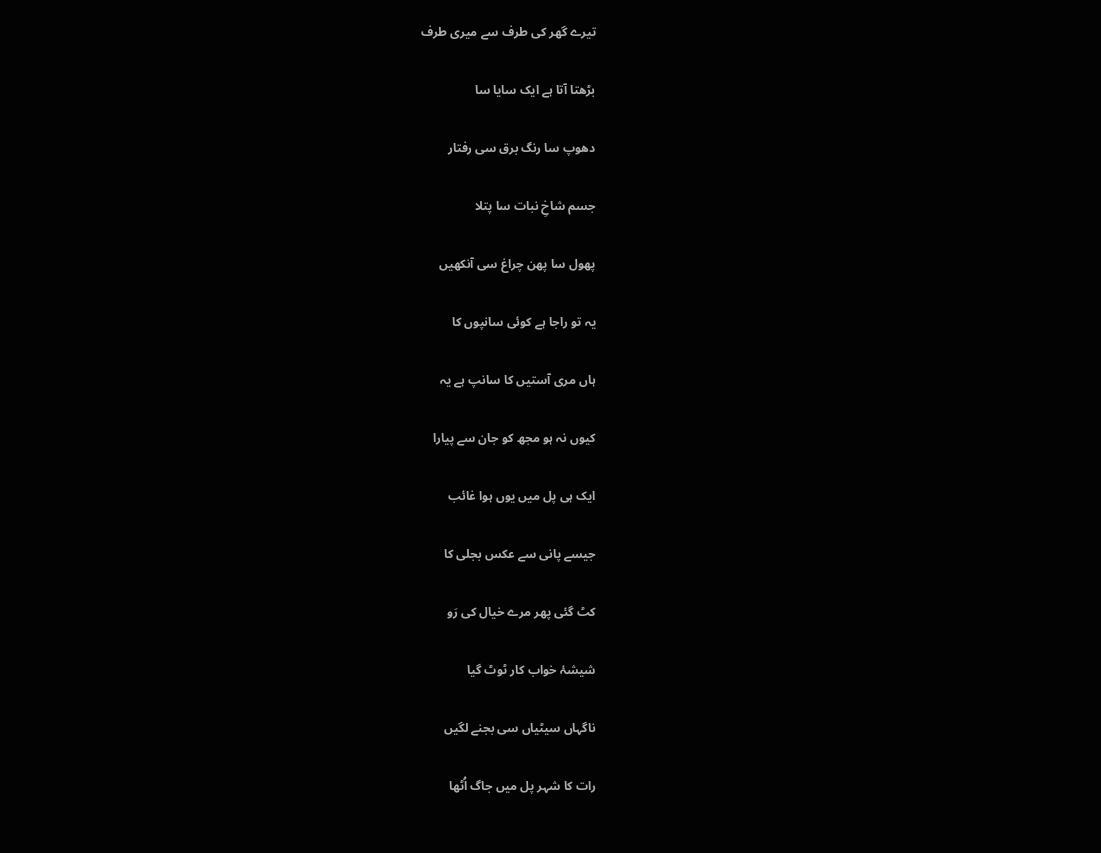تیرے گھر کی طرف سے میری طرف

بڑھتا آتا ہے ایک سایا سا

دھوپ سا رنگ برق سی رفتار

جسم شاخِ نبات سا پتلا

پھول سا پھن چراغ سی آنکھیں

یہ تو راجا ہے کوئی سانپوں کا

ہاں مری آستیں کا سانپ ہے یہ

کیوں نہ ہو مجھ کو جان سے پیارا

ایک ہی پل میں یوں ہوا غائب

جیسے پانی سے عکس بجلی کا

کٹ گئی پھر مرے خیال کی رَو

شیشۂ خواب کار ٹوٹ گیا

ناگہاں سیٹیاں سی بجنے لگیں

رات کا شہر پل میں جاگ اُٹھا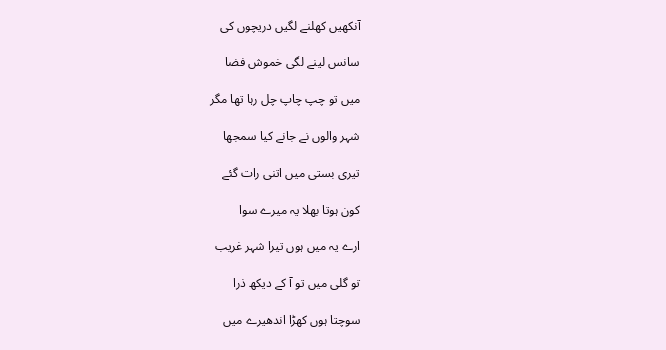آنکھیں کھلنے لگیں دریچوں کی

سانس لینے لگی خموش فضا

میں تو چپ چاپ چل رہا تھا مگر

شہر والوں نے جانے کیا سمجھا

تیری بستی میں اتنی رات گئے

کون ہوتا بھلا یہ میرے سوا

ارے یہ میں ہوں تیرا شہر غریب

تو گلی میں تو آ کے دیکھ ذرا

سوچتا ہوں کھڑا اندھیرے میں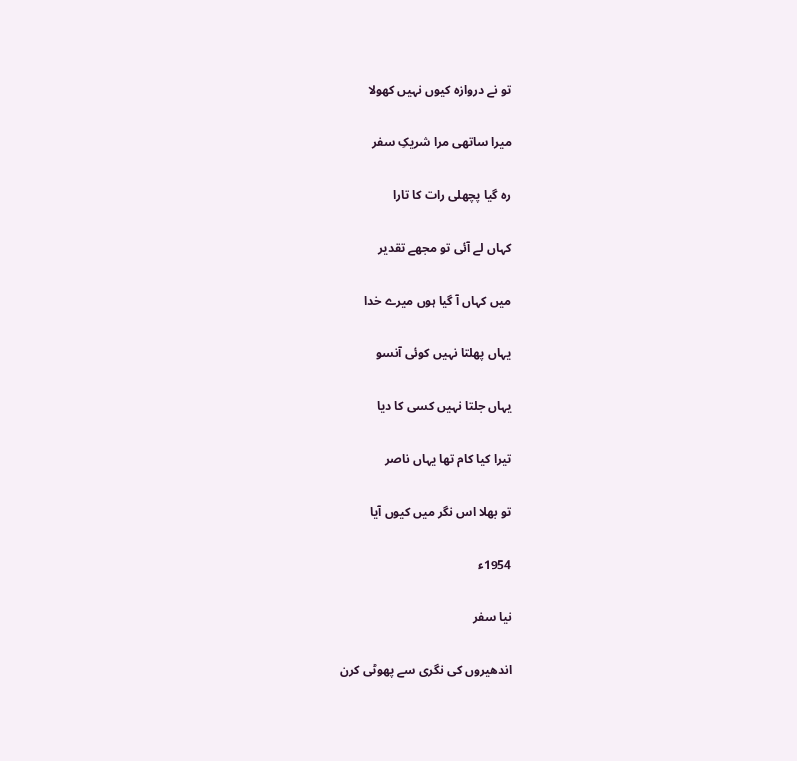تو نے دروازہ کیوں نہیں کھولا

میرا ساتھی مرا شریکِ سفر

رہ گیا پچھلی رات کا تارا

کہاں لے آئی تو مجھے تقدیر

میں کہاں آ گیا ہوں میرے خدا

یہاں پھلتا نہیں کوئی آنسو

یہاں جلتا نہیں کسی کا دیا

تیرا کیا کام تھا یہاں ناصر

تو بھلا اس نگر میں کیوں آیا

1954ء

نیا سفر

اندھیروں کی نگری سے پھوٹی کرن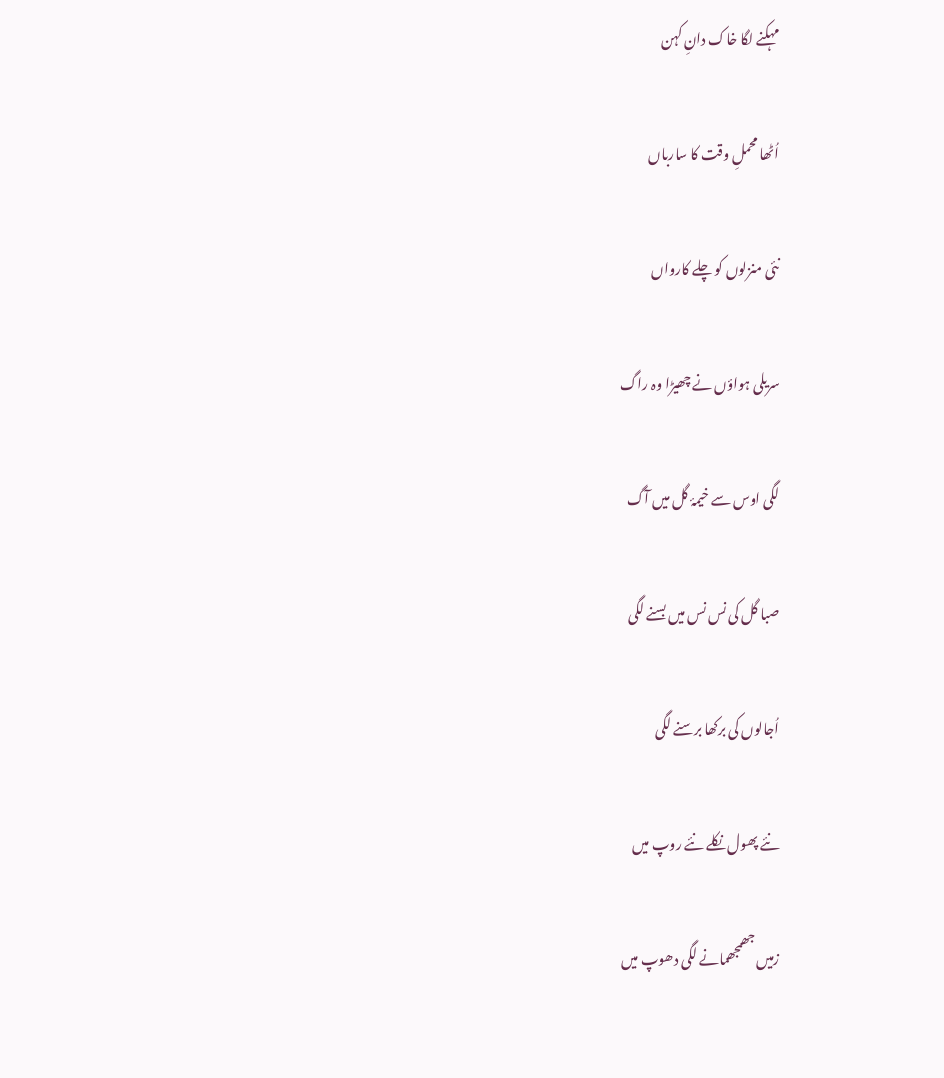مہکنے لگا خاک دانِ کہن

اُٹھا محملِ وقت کا سارباں

نئی منزلوں کو چلے کارواں

سریلی ہواؤں نے چھیڑا وہ راگ

لگی اوس سے خیمۂ گل میں آگ

صبا گل کی نس نس میں بسنے لگی

اُجالوں کی برکھا برسنے لگی

نئے پھول نکلے نئے روپ میں

زمیں جھمجھمانے لگی دھوپ میں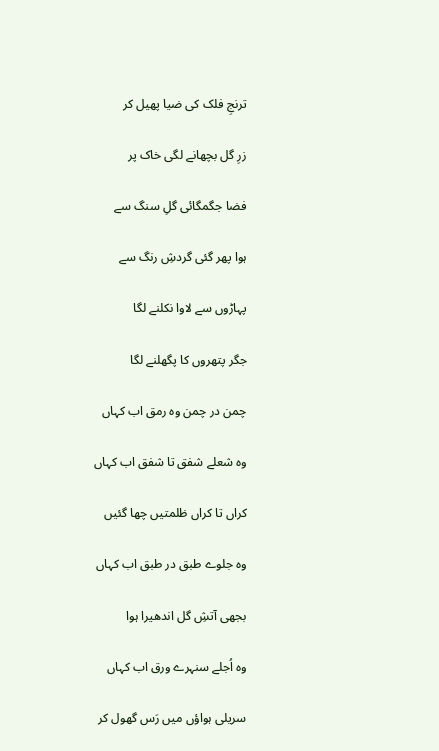ترنجِ فلک کی ضیا پھیل کر

زرِ گل بچھانے لگی خاک پر

فضا جگمگائی گلِ سنگ سے

ہوا پھر گئی گردشِ رنگ سے

پہاڑوں سے لاوا نکلنے لگا

جگر پتھروں کا پگھلنے لگا

چمن در چمن وہ رمق اب کہاں

وہ شعلے شفق تا شفق اب کہاں

کراں تا کراں ظلمتیں چھا گئیں

وہ جلوے طبق در طبق اب کہاں

بجھی آتشِ گل اندھیرا ہوا

وہ اُجلے سنہرے ورق اب کہاں

سریلی ہواؤں میں رَس گھول کر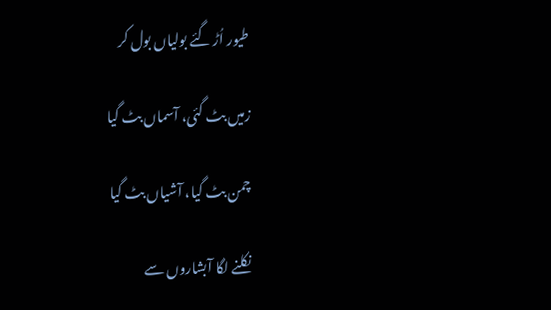طیور اُڑ گئے بولیاں بول کر

زمیں بٹ گئی، آسماں بٹ گیا

چمن بٹ گیا، آشیاں بٹ گیا

نکلنے لگا آبشاروں سے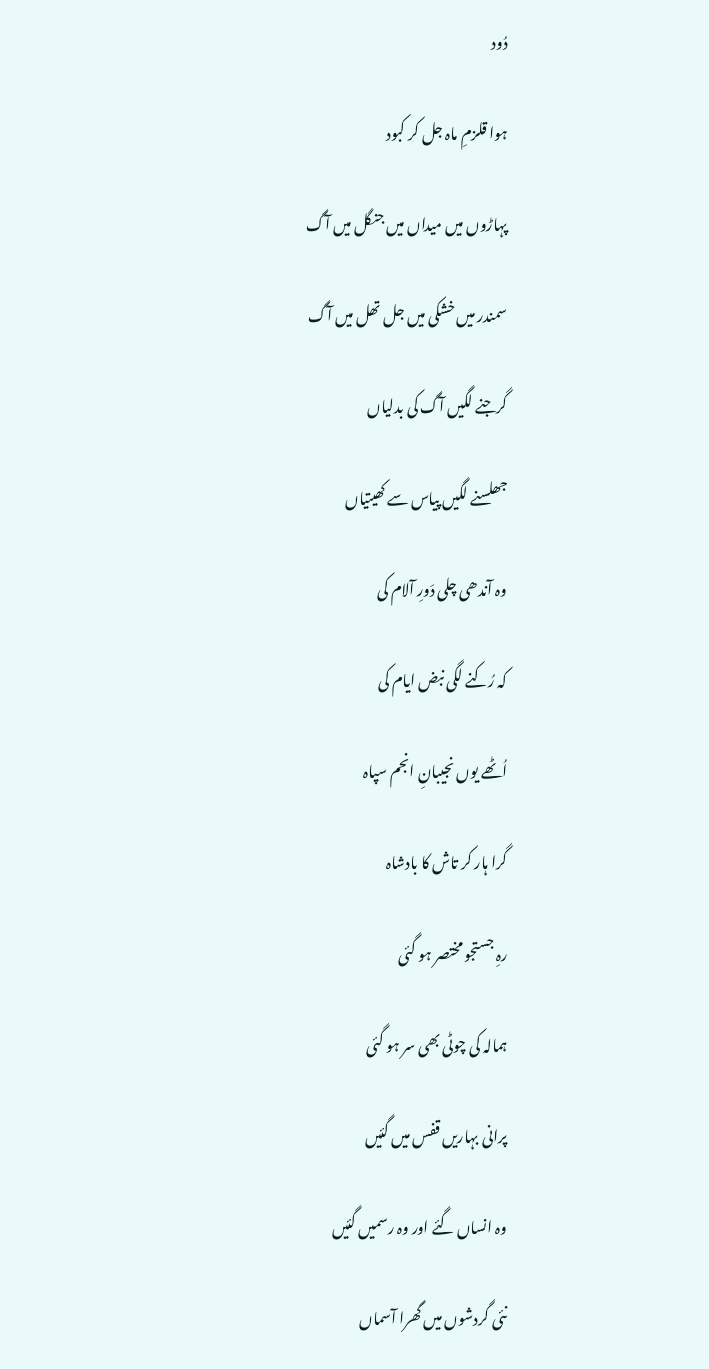دُود

ہوا قلزمِ ماہ جل کر کبود

پہاڑوں میں میداں میں جنگل میں آگ

سمندر میں خشکی میں جل تھل میں آگ

گرجنے لگیں آگ کی بدلیاں

جھلسنے لگیں پیاس سے کھیتیاں

وہ آندھی چلی دَورِ آلام کی

کہ رُکنے لگی نبض ایام کی

اُٹھے یوں نجیبانِ انجم سپاہ

گرا ہار کر تاش کا بادشاہ

رہِ جستجو مختصر ہو گئی

ہمالہ کی چوٹی بھی سر ہو گئی

پرانی بہاریں قفس میں گئیں

وہ انساں گئے اور وہ رسمیں گئیں

نئی گردشوں میں گھرا آسماں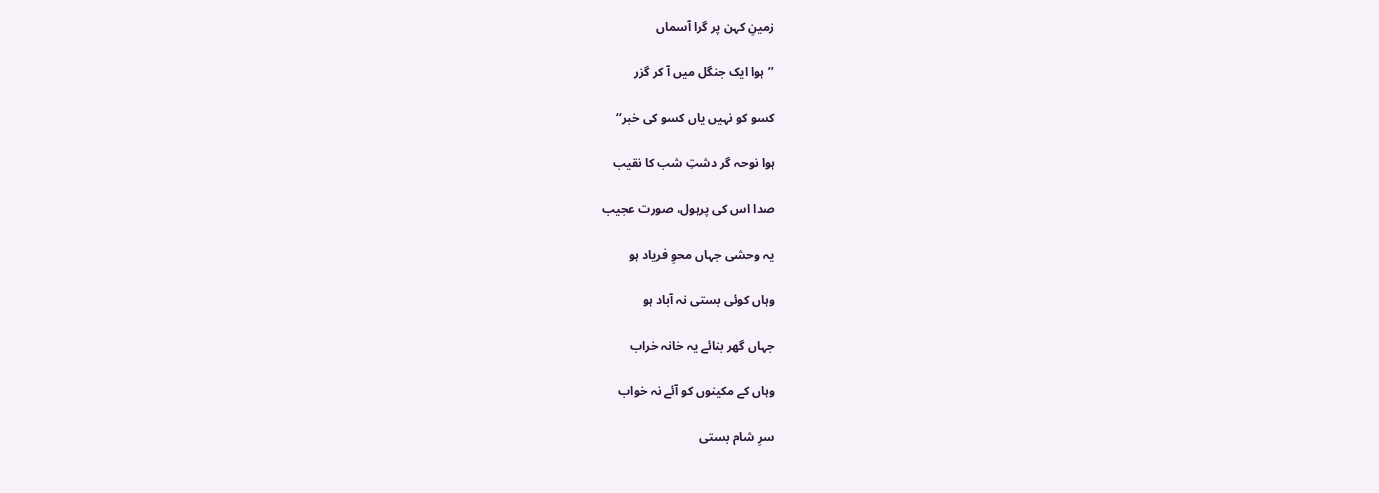زمینِ کہن پر گرا آسماں

’’ہوا ایک جنگل میں آ کر گزر

کسو کو نہیں یاں کسو کی خبر‘‘

ہوا نوحہ گر دشتِ شب کا نقیب

صدا اس کی پرہول، صورت عجیب

یہ وحشی جہاں محوِ فریاد ہو

وہاں کوئی بستی نہ آباد ہو

جہاں گھر بنائے یہ خانہ خراب

وہاں کے مکینوں کو آئے نہ خواب

سرِ شام بستی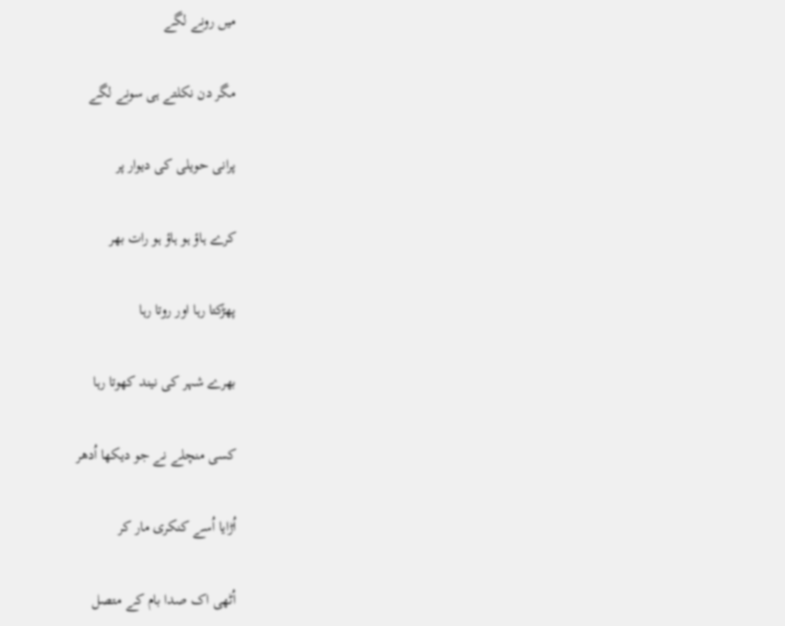میں رونے لگے

مگر دن نکلتے ہی سونے لگے

پرانی حویلی کی دیوار پر

کرے ہاؤ ہو ہاؤ ہو رات بھر

پھڑکتا رہا اور روتا رہا

بھرے شہر کی نیند کھوتا رہا

کسی منچلے نے جو دیکھا اُدھر

اُڑایا اُسے کنکری مار کر

اُٹھی اک صدا بام کے متصل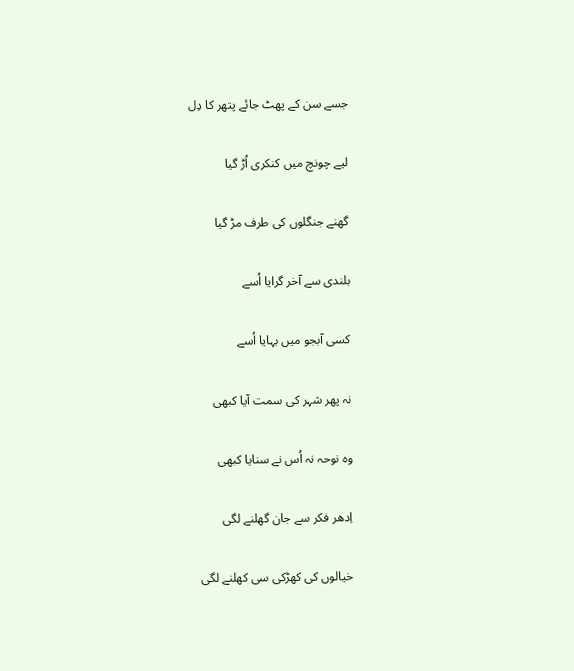جسے سن کے پھٹ جائے پتھر کا دِل

لیے چونچ میں کنکری اُڑ گیا

گھنے جنگلوں کی طرف مڑ گیا

بلندی سے آخر گرایا اُسے

کسی آبجو میں بہایا اُسے

نہ پھر شہر کی سمت آیا کبھی

وہ نوحہ نہ اُس نے سنایا کبھی

اِدھر فکر سے جان گھلنے لگی

خیالوں کی کھڑکی سی کھلنے لگی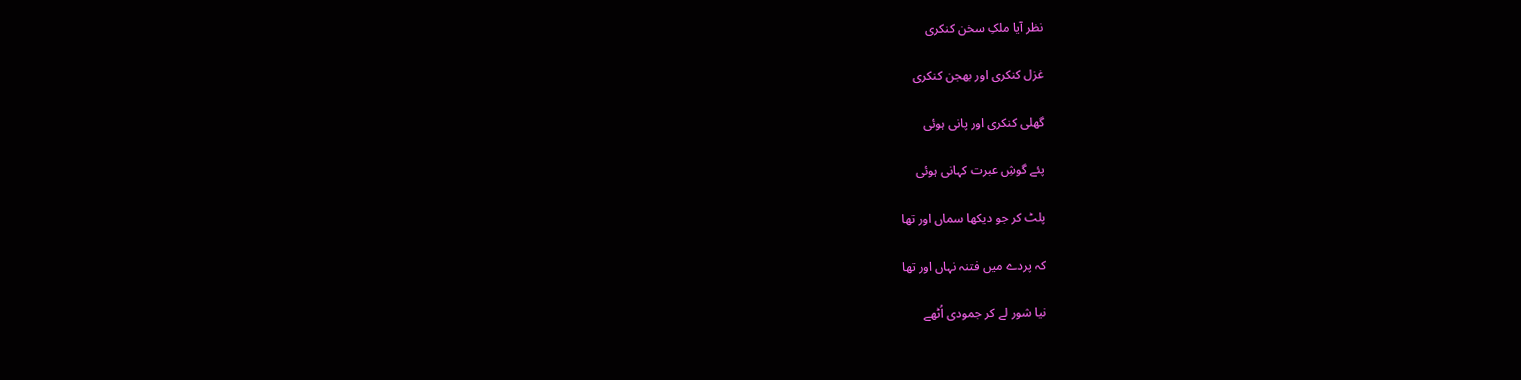نظر آیا ملکِ سخن کنکری

غزل کنکری اور بھجن کنکری

گھلی کنکری اور پانی ہوئی

پئے گوشِ عبرت کہانی ہوئی

پلٹ کر جو دیکھا سماں اور تھا

کہ پردے میں فتنہ نہاں اور تھا

نیا شور لے کر جمودی اُٹھے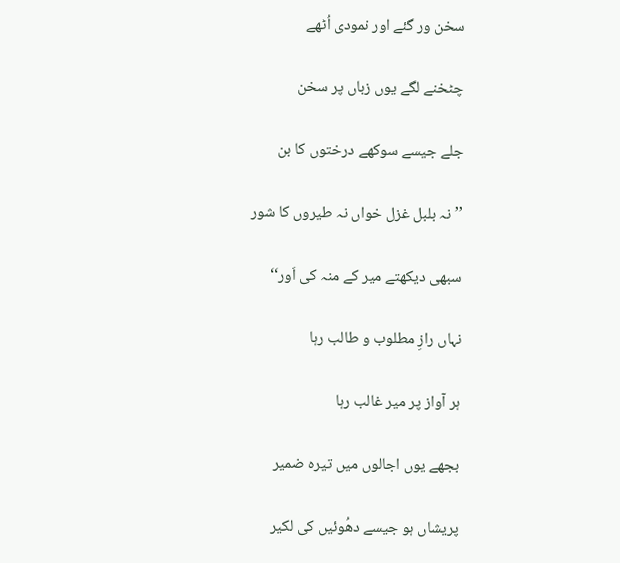سخن ور گئے اور نمودی اُٹھے

چٹخنے لگے یوں زباں پر سخن

جلے جیسے سوکھے درختوں کا بن

’’نہ بلبل غزل خواں نہ طیروں کا شور

سبھی دیکھتے میر کے منہ کی اَور‘‘

نہاں رازِ مطلوب و طالب رہا

ہر آواز پر میر غالب رہا

بجھے یوں اجالوں میں تیرہ ضمیر

پریشاں ہو جیسے دھُوئیں کی لکیر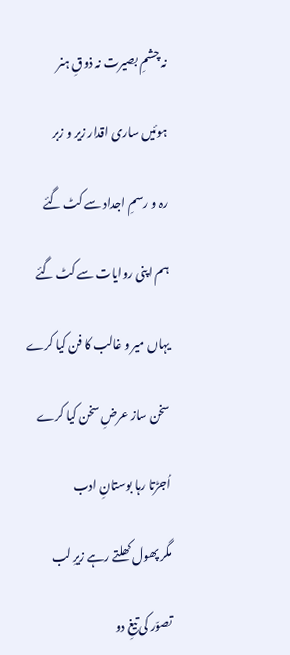نہ چشمِ بصیرت نہ ذوقِ ہنر

ہوئیں ساری اقدار زیر و زبر

رہ و رسمِ اجداد سے کٹ گئے

ہم اپنی روایات سے کٹ گئے

یہاں میر و غالب کا فن کیا کرے

سخن ساز عرضِ سخن کیا کرے

اُجڑتا رہا بوستانِ ادب

مگر پھول کھلتے رہے زیرِ لب

تصوّر کی تیغِ دو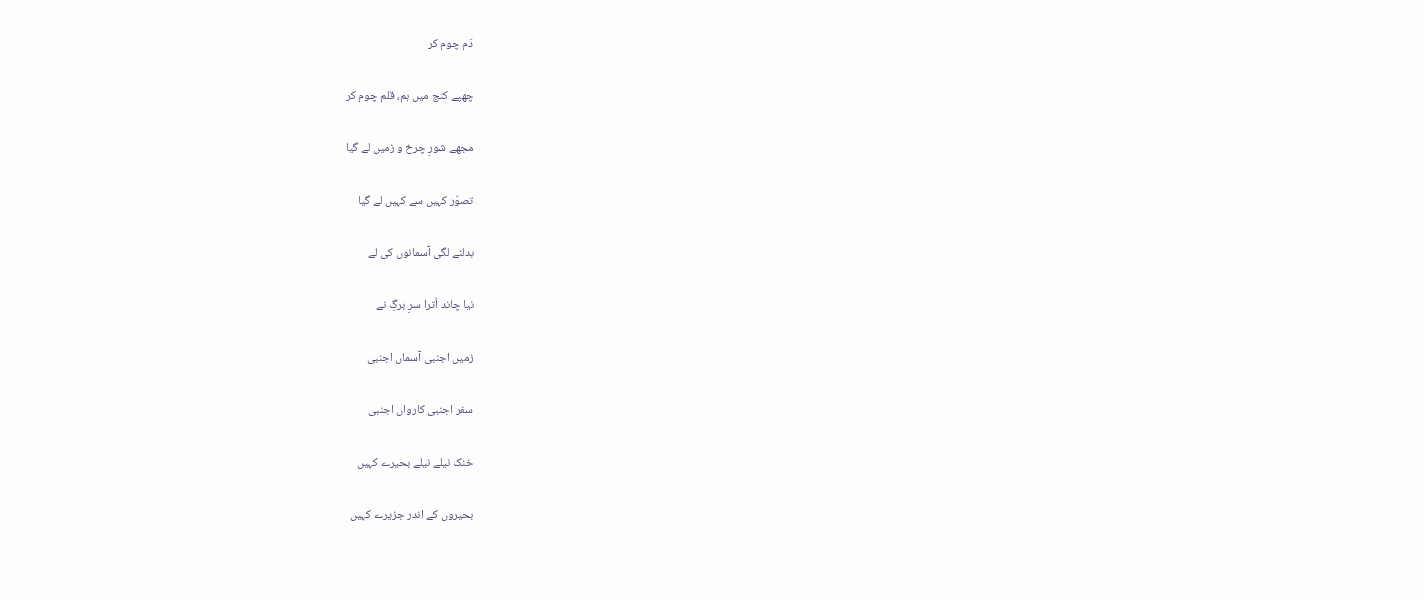دَم چوم کر

چھپے کنج میں ہم، قلم چوم کر

مجھے شورِ چرخ و زمیں لے گیا

تصوّر کہیں سے کہیں لے گیا

بدلنے لگی آسمانوں کی لے

نیا چاند اُترا سرِ برگِ نے

زمیں اجنبی آسماں اجنبی

سفر اجنبی کارواں اجنبی

خنک نیلے نیلے بحیرے کہیں

بحیروں کے اندر جزیرے کہیں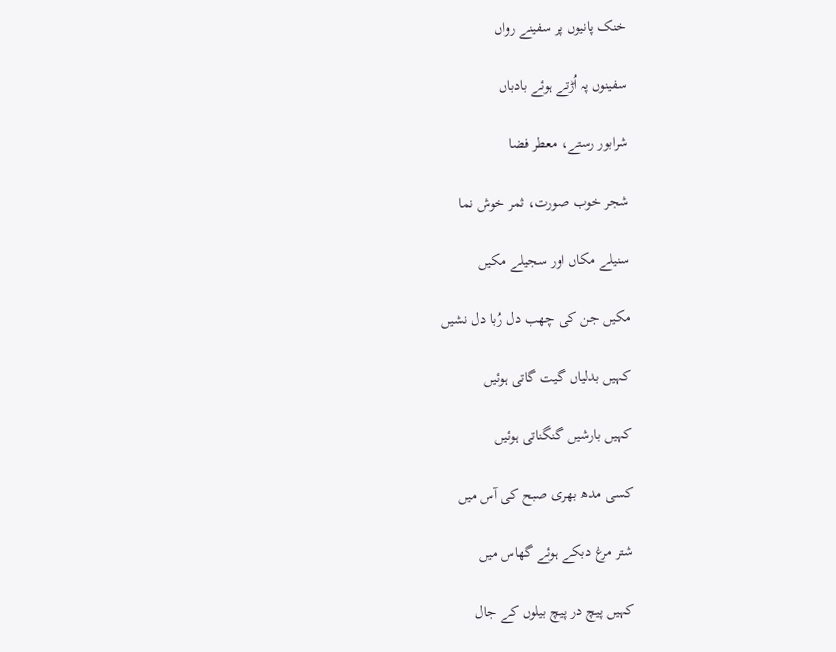خنک پانیوں پر سفینے رواں

سفینوں پہ اُڑتے ہوئے بادباں

شرابور رستے، معطر فضا

شجر خوب صورت، ثمر خوش نما

سنیلے مکاں اور سجیلے مکیں

مکیں جن کی چھب دل رُبا دل نشیں

کہیں بدلیاں گیت گاتی ہوئیں

کہیں بارشیں گنگناتی ہوئیں

کسی مدھ بھری صبح کی آس میں

شتر مرغ دبکے ہوئے گھاس میں

کہیں پیچ در پیچ بیلوں کے جال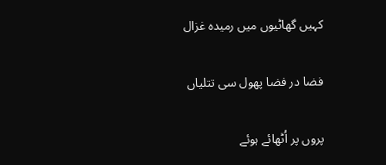کہیں گھاٹیوں میں رمیدہ غزال

فضا در فضا پھول سی تتلیاں

پروں پر اُٹھائے ہوئے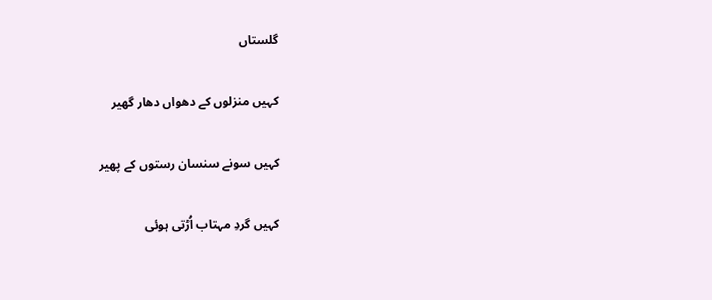گلستاں

کہیں منزلوں کے دھواں دھار گھیر

کہیں سونے سنسان رستوں کے پھیر

کہیں گردِ مہتاب اُڑتی ہوئی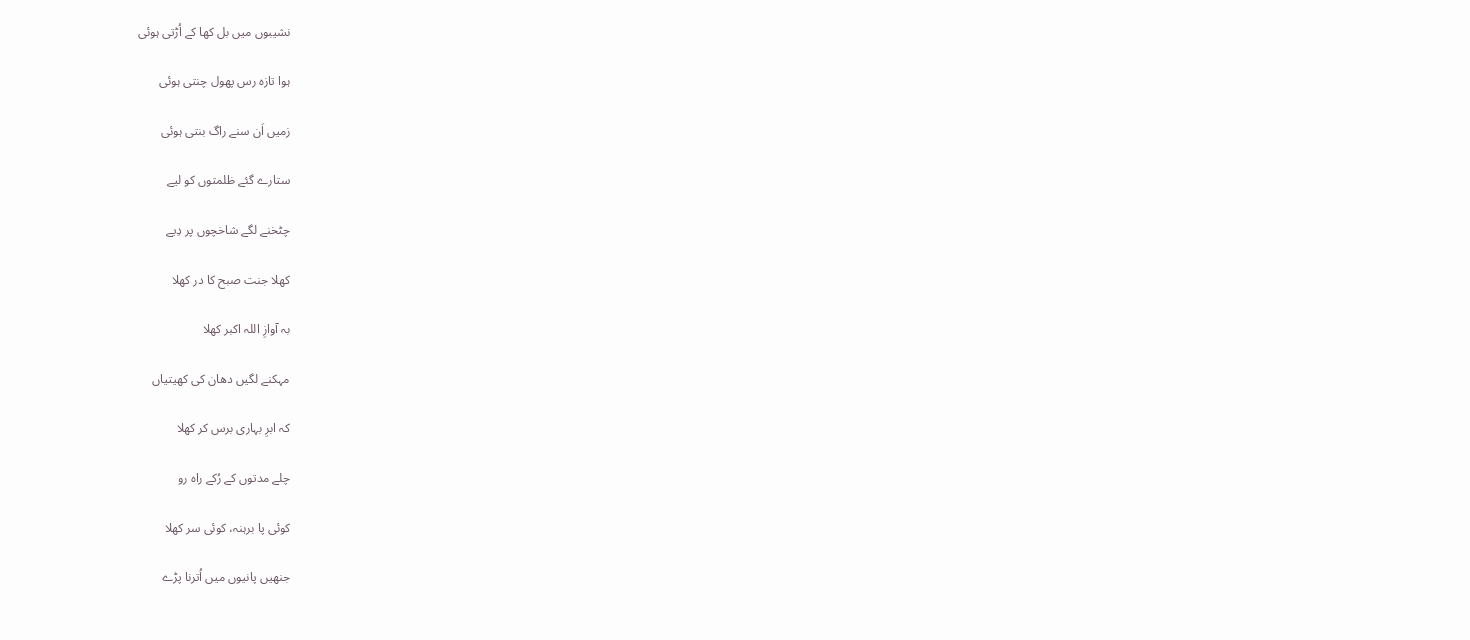نشیبوں میں بل کھا کے اُڑتی ہوئی

ہوا تازہ رس پھول چنتی ہوئی

زمیں اَن سنے راگ بنتی ہوئی

ستارے گئے ظلمتوں کو لیے

چٹخنے لگے شاخچوں پر دِیے

کھلا جنت صبح کا در کھلا

بہ آوازِ اللہ اکبر کھلا

مہکنے لگیں دھان کی کھیتیاں

کہ ابرِ بہاری برس کر کھلا

چلے مدتوں کے رُکے راہ رو

کوئی پا برہنہ، کوئی سر کھلا

جنھیں پانیوں میں اُترنا پڑے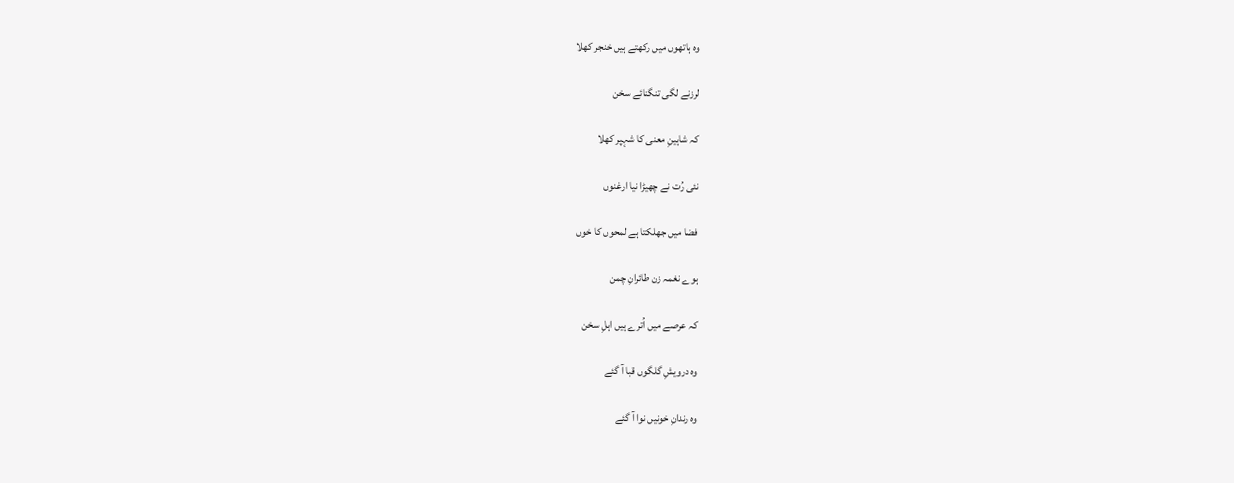وہ ہاتھوں میں رکھتے ہیں خنجر کھلا

لرزنے لگی تنگنائے سخن

کہ شاہینِ معنی کا شہپر کھلا

نئی رُت نے چھیڑا نیا ارغنوں

فضا میں جھلکتا ہے لمحوں کا خوں

ہوے نغمہ زن طائرانِ چمن

کہ عرصے میں اُترے ہیں اہلِ سخن

وہ درویشِ گلگوں قبا آ گئے

وہ رندانِ خونیں نوا آ گئے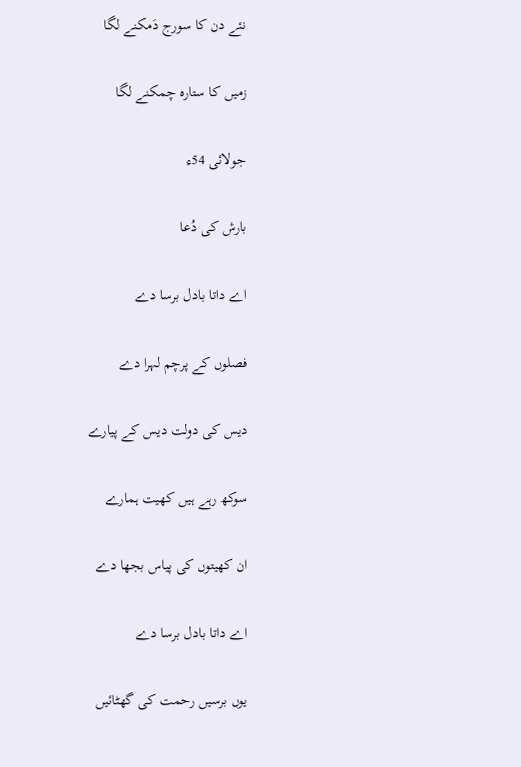نئے دن کا سورج دَمکنے لگا

زمیں کا ستارہ چمکنے لگا

جولائی 54ء

بارش کی دُعا

اے داتا بادل برسا دے

فصلوں کے پرچم لہرا دے

دیس کی دولت دیس کے پیارے

سوکھ رہے ہیں کھیت ہمارے

ان کھیتوں کی پیاس بجھا دے

اے داتا بادل برسا دے

یوں برسیں رحمت کی گھٹائیں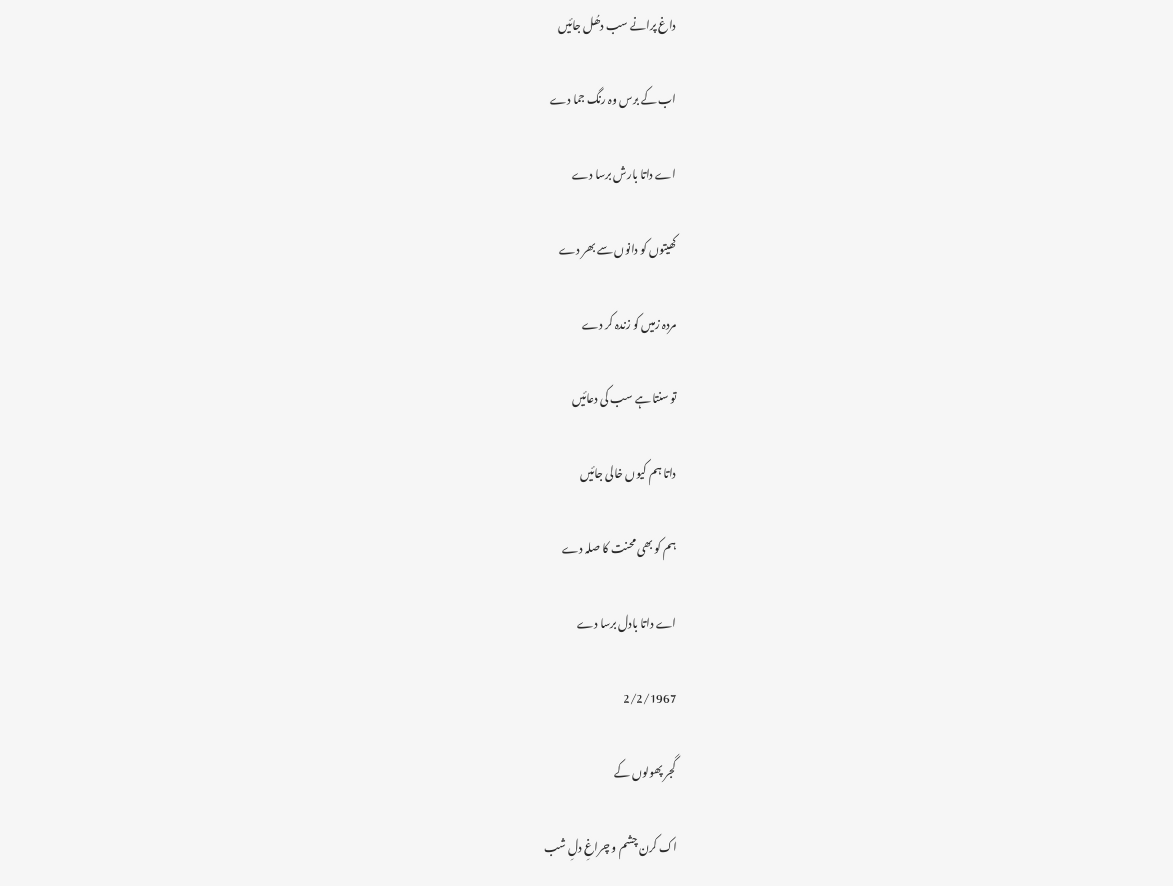داغ پرانے سب دھُل جائیں

اب کے برس وہ رنگ جما دے

اے داتا بارش برسا دے

کھیتوں کو دانوں سے بھر دے

مردہ زمیں کو زندہ کر دے

تو سنتا ہے سب کی دعائیں

داتا ہم کیوں خالی جائیں

ہم کو بھی محنت کا صلہ دے

اے داتا بادل برسا دے

2/2/1967

گجر پھولوں کے

اک کرن چشم و چراغِ دلِ شب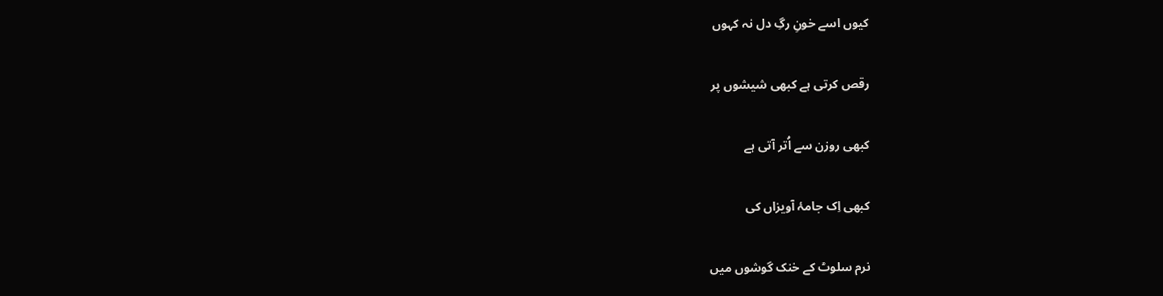کیوں اسے خونِ رگِ دل نہ کہوں

رقص کرتی ہے کبھی شیشوں پر

کبھی روزن سے اُتر آتی ہے

کبھی اِک جامۂ آویزاں کی

نرم سلوٹ کے خنک گوشوں میں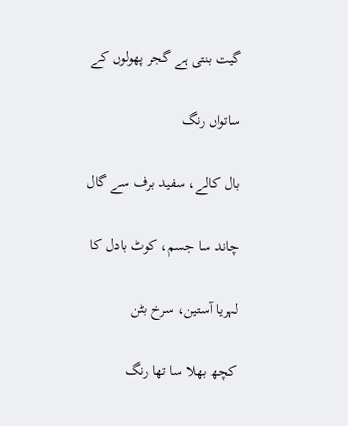گیت بنتی ہے گجر پھولوں کے

ساتواں رنگ

بال کالے، سفید برف سے گال

چاند سا جسم، کوٹ بادل کا

لہریا آستین، سرخ بٹن

کچھ بھلا سا تھا رنگ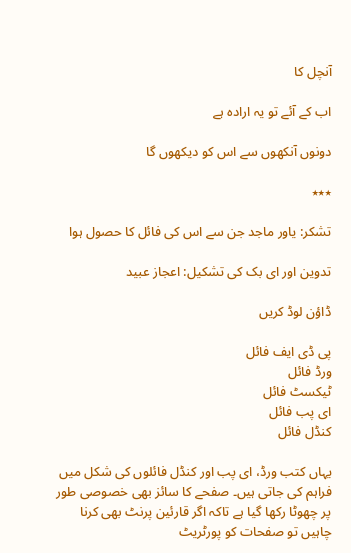آنچل کا

اب کے آئے تو یہ ارادہ ہے

دونوں آنکھوں سے اس کو دیکھوں گا

٭٭٭

تشکر: یاور ماجد جن سے اس کی فائل کا حصول ہوا

تدوین اور ای بک کی تشکیل: اعجاز عبید

ڈاؤن لوڈ کریں

پی ڈی ایف فائل
ورڈ فائل
ٹیکسٹ فائل
ای پب فائل
کنڈل فائل

یہاں کتب ورڈ، ای پب اور کنڈل فائلوں کی شکل میں فراہم کی جاتی ہیں۔ صفحے کا سائز بھی خصوصی طور پر چھوٹا رکھا گیا ہے تاکہ اگر قارئین پرنٹ بھی کرنا چاہیں تو صفحات کو پورٹریٹ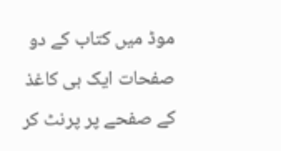موڈ میں کتاب کے دو صفحات ایک ہی کاغذ کے صفحے پر پرنٹ کر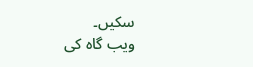سکیں۔
ویب گاہ کی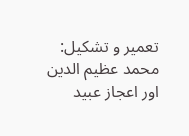تعمیر و تشکیل: محمد عظیم الدین اور اعجاز عبید